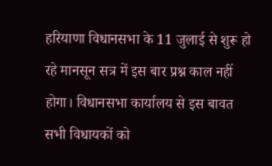हरियाणा विधानसभा के 11 जुलाई से शुरू हो रहे मानसून सत्र में इस बार प्रश्न काल नहीं होगा। विधानसभा कार्यालय से इस बावत सभी विधायकों को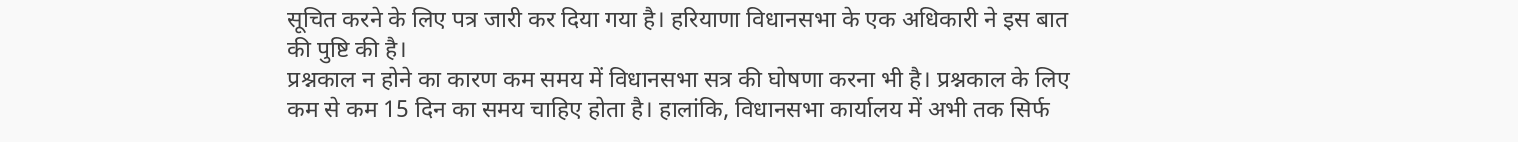सूचित करने के लिए पत्र जारी कर दिया गया है। हरियाणा विधानसभा के एक अधिकारी ने इस बात की पुष्टि की है।
प्रश्नकाल न होने का कारण कम समय में विधानसभा सत्र की घोषणा करना भी है। प्रश्नकाल के लिए कम से कम 15 दिन का समय चाहिए होता है। हालांकि, विधानसभा कार्यालय में अभी तक सिर्फ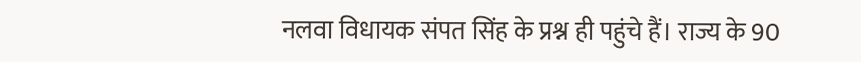नलवा विधायक संपत सिंह के प्रश्न ही पहुंचे हैं। राज्य के 90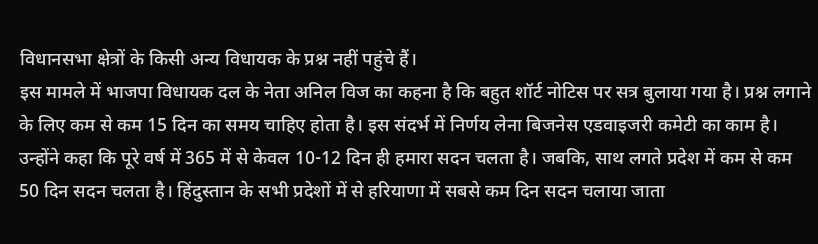विधानसभा क्षेत्रों के किसी अन्य विधायक के प्रश्न नहीं पहुंचे हैं।
इस मामले में भाजपा विधायक दल के नेता अनिल विज का कहना है कि बहुत शॉर्ट नोटिस पर सत्र बुलाया गया है। प्रश्न लगाने के लिए कम से कम 15 दिन का समय चाहिए होता है। इस संदर्भ में निर्णय लेना बिजनेस एडवाइजरी कमेटी का काम है।
उन्होंने कहा कि पूरे वर्ष में 365 में से केवल 10-12 दिन ही हमारा सदन चलता है। जबकि, साथ लगते प्रदेश में कम से कम 50 दिन सदन चलता है। हिंदुस्तान के सभी प्रदेशों में से हरियाणा में सबसे कम दिन सदन चलाया जाता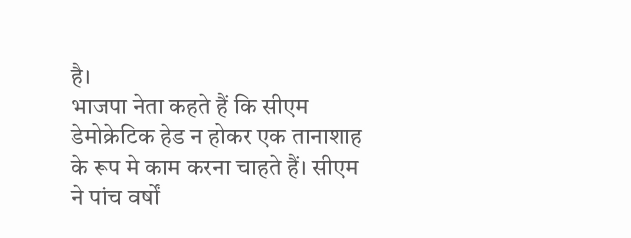है।
भाजपा नेता कहते हैं कि सीएम डेमोक्रेटिक हेड न होकर एक तानाशाह के रूप मे काम करना चाहते हैं। सीएम ने पांच वर्षों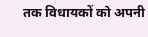तक विधायकों को अपनी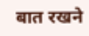बात रखने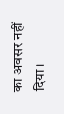का अवसर नहीं दिया।